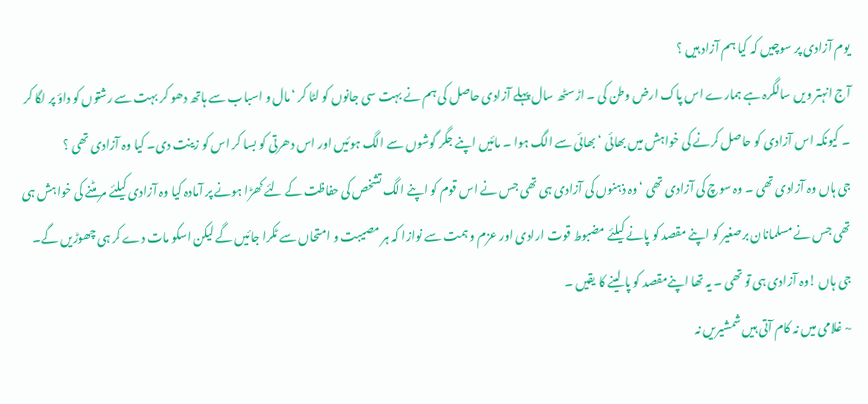یوم آزادی پر سوچیں کہ کیا ہم آزاد ہیں ؟
آج انہتر ویں سالگرہ ہے ہمارے اس پاک ارض وطن کی ۔ اڑسٹھ سال پہلے آزادی حاصل کی ہم نے بہت سی جانوں کو لٹا کر ‘مال و اسباب سے ہاتھ دھو کر بہت سے رشتوں کو داؤ پر لگا کر ۔ کیونکہ اس آزادی کو حاصل کرنے کی خواہش میں بھائی ‘ بھائی سے الگ ہوا ۔ مائیں اپنے جگر گوشوں سے الگ ہوئیں اور اس دھرتی کو بسا کر اس کو زینت دی۔ کیا وہ آزادی تھی ؟
جی ہاں وہ آزادی تھی ۔ وہ سوچ کی آزادی تھی ‘وہ ذہنوں کی آزادی ہی تھی جس نے اس قوم کو اپنے الگ تشخص کی حفاظت کے لئے کھڑا ہونے پر آمادہ کیا وہ آزادی کیلئے مر مٹنے کی خواہش ہی تھی جس نے مسلمانان برصغیر کو اپنے مقصد کو پانے کیلئے مضبوط قوت ارادی اور عزم و ہمت سے نوازا کہ ہر مصیبت و امتحاں سے ٹکرا جائیں گے لیکن اسکو مات دے کر ہی چھوڑیں گے۔ جی ہاں !وہ آزادی ہی تو تھی ۔ یہ تھا اپنےمقصد کو پا لینے کا یقیں ۔
~ غلامی میں نہ کام آتی ہیں شمشیریں نہ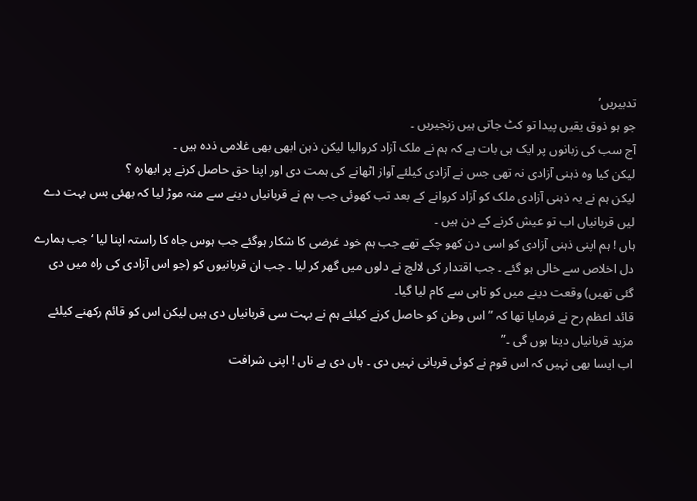تدبیریں’
جو ہو ذوق یقیں پیدا تو کٹ جاتی ہیں زنجیریں ۔
آج سب کی زبانوں پر ایک ہی بات ہے کہ ہم نے ملک آزاد کروالیا لیکن ذہن ابھی بھی غلامی ذدہ ہیں ۔
لیکن کیا وہ ذہنی آزادی نہ تھی جس نے آزادی کیلئے آواز اٹھانے کی ہمت دی اور اپنا حق حاصل کرنے پر ابھارہ ؟
لیکن ہم نے یہ ذہنی آزادی ملک کو آزاد کروانے کے بعد تب کھوئی جب ہم نے قربانیاں دینے سے منہ موڑ لیا کہ بھئی بس بہت دے لیں قربانیاں اب تو عیش کرنے کے دن ہیں ۔
ہاں ! ہم اپنی ذہنی آزادی کو اسی دن کھو چکے تھے جب ہم خود غرضی کا شکار ہوگئے جب ہوس جاہ کا راستہ اپنا لیا ‘ جب ہمارے دل اخلاص سے خالی ہو گئے ۔ جب اقتدار کی لالچ نے دلوں میں گھر کر لیا ۔ جب ان قربانیوں کو (جو اس آزادی کی راہ میں دی گئی تھیں) وقعت دینے میں کو تاہی سے کام لیا گیا۔
قائد اعظم رح نے فرمایا تھا کہ ” اس وطن کو حاصل کرنے کیلئے ہم نے بہت سی قربانیاں دی ہیں لیکن اس کو قائم رکھنے کیلئے مزید قربانیاں دینا ہوں گی ۔”
اب ایسا بھی نہیں کہ اس قوم نے کوئی قربانی نہیں دی ۔ ہاں دی ہے ناں ! اپنی شرافت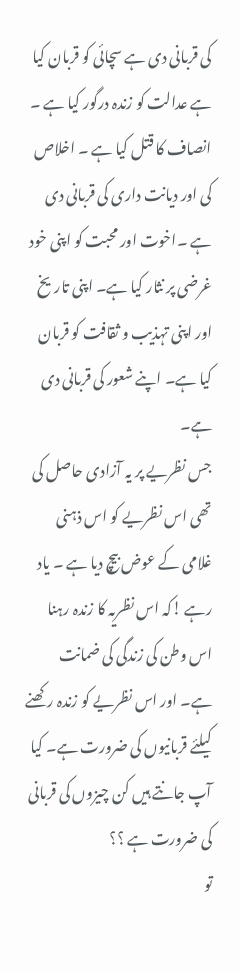کی قربانی دی ہے سچائی کو قربان کیا ہے عدالت کو زندہ درگور کیا ہے ۔ انصاف کا قتل کیا ہے ۔ اخلاص کی اور دیانت داری کی قربانی دی ہے ۔اخوت اور محبت کو اپنی خود غرضی پر نثار کیا ہے۔ اپنی تاریخ اور اپنی تہذیب و ثقافت کو قربان کیا ہے۔ اپنے شعور کی قربانی دی ہے۔
جس نظریے پر یہ آزادی حاصل کی تھی اس نظریے کو اس ذہنی غلامی کے عوض بیچ دیا ہے ۔ یاد رہے !کہ اس نظریہ کا زندہ رہنا اس وطن کی زندگی کی ضمانت ہے۔ اور اس نظریے کو زندہ رکھنے کیلئے قربانیوں کی ضرورت ہے۔ کیا آپ جانتے ہیں کن چیزوں کی قربانی کی ضرورت ہے ؟؟
تو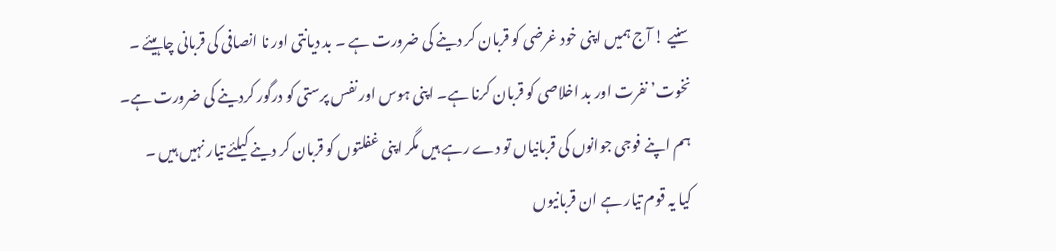سنیے ! آج ہمیں اپنی خود غرضی کو قربان کر دینے کی ضرورت ہے ۔ بد دیانتی اور نا انصافی کی قربانی چاہیئے ۔ نخوت’ نفرت اور بد اخلاصی کو قربان کرنا ہے۔ اپنی ہوس اور نفس پرستی کو درگور کردینے کی ضرورت ہے۔ ہم اپنے فوجی جوانوں کی قربانیاں تو دے رہے ہیں مگر اپنی غفلتوں کو قربان کر دینے کیلئے تیار نہیں ہیں ۔
کیا یہ قوم تیار ہے ان قربانیوں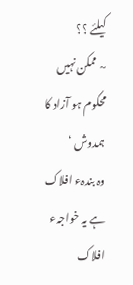کیلئے ؟؟
~ ممکن نہیں محکوم ہو آزاد کا ہمدوش ‘
وہ بندہء افلاک ہے یہ خواجہء افلاک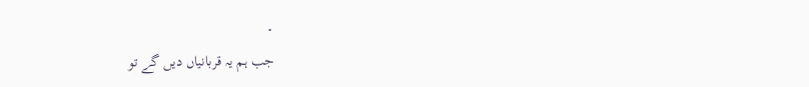۔
جب ہم یہ قربانیاں دیں گے تو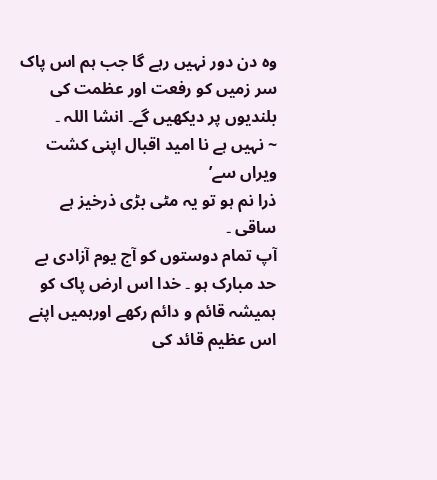وہ دن دور نہیں رہے گا جب ہم اس پاک سر زمیں کو رفعت اور عظمت کی بلندیوں پر دیکھیں گے۔ انشا اللہ ۔
~ نہیں ہے نا امید اقبال اپنی کشت ویراں سے’
ذرا نم ہو تو یہ مٹی بڑی ذرخیز ہے ساقی ۔
آپ تمام دوستوں کو آج یوم آزادی بے حد مبارک ہو ۔ خدا اس ارض پاک کو ہمیشہ قائم و دائم رکھے اورہمیں اپنے اس عظیم قائد کی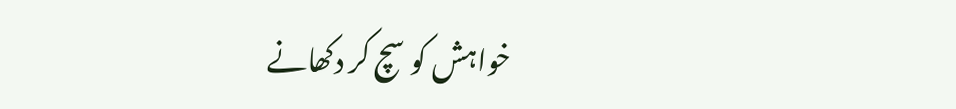خواہش کو سچ کر دکھانے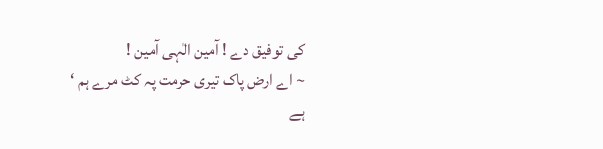کی توفیق دے ! آمین الٰہی آمین !
~ اے ارض پاک تیری حرمت پہ کٹ مرے ہم ‘
ہے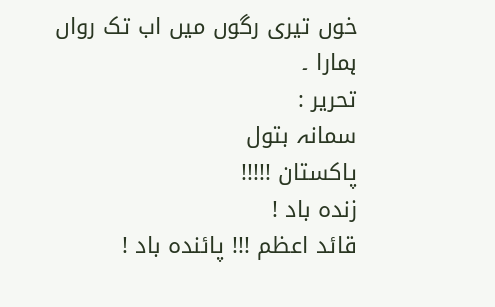خوں تیری رگوں میں اب تک رواں ہمارا ۔
تحریر :
سمانہ بتول
پاکستان !!!!!
زندہ باد !
قائد اعظم !!! پائندہ باد !